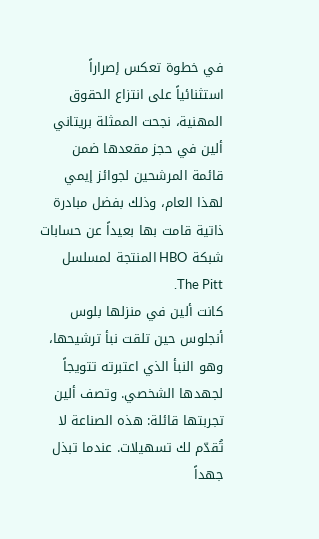في خطوة تعكس إصراراً استثنائياً على انتزاع الحقوق المهنية، نجحت الممثلة بريتاني ألين في حجز مقعدها ضمن قائمة المرشحين لجوائز إيمي لهذا العام، وذلك بفضل مبادرة ذاتية قامت بها بعيداً عن حسابات شبكة HBO المنتجة لمسلسل The Pitt.
كانت ألين في منزلها بلوس أنجلوس حين تلقت نبأ ترشيحها، وهو النبأ الذي اعتبرته تتويجاً لجهدها الشخصي. وتصف ألين تجربتها قائلة: هذه الصناعة لا تُقدّم لك تسهيلات. عندما تبذل جهداً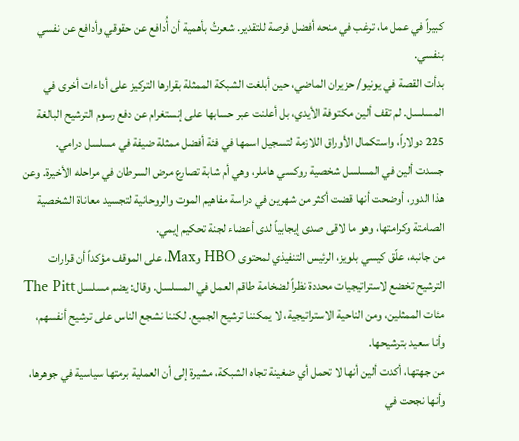كبيراً في عمل ما، ترغب في منحه أفضل فرصة للتقدير. شعرتُ بأهمية أن أُدافع عن حقوقي وأدافع عن نفسي بنفسي.
بدأت القصة في يونيو/ حزيران الماضي، حين أبلغت الشبكة الممثلة بقرارها التركيز على أداءات أخرى في المسلسل. لم تقف ألين مكتوفة الأيدي، بل أعلنت عبر حسابها على إنستغرام عن دفع رسوم الترشيح البالغة 225 دولاراً، واستكمال الأوراق اللازمة لتسجيل اسمها في فئة أفضل ممثلة ضيفة في مسلسل درامي.
جسدت ألين في المسلسل شخصية روكسي هاملر، وهي أم شابة تصارع مرض السرطان في مراحله الأخيرة. وعن هذا الدور، أوضحت أنها قضت أكثر من شهرين في دراسة مفاهيم الموت والروحانية لتجسيد معاناة الشخصية الصامتة وكرامتها، وهو ما لاقى صدى إيجابياً لدى أعضاء لجنة تحكيم إيمي.
من جانبه، علّق كيسي بلويز، الرئيس التنفيذي لمحتوى HBO وMax، على الموقف مؤكداً أن قرارات الترشيح تخضع لاستراتيجيات محددة نظراً لضخامة طاقم العمل في المسلسل. وقال: يضم مسلسل The Pitt مئات الممثلين، ومن الناحية الاستراتيجية، لا يمكننا ترشيح الجميع. لكننا نشجع الناس على ترشيح أنفسهم، وأنا سعيد بترشيحها.
من جهتها، أكدت ألين أنها لا تحمل أي ضغينة تجاه الشبكة، مشيرة إلى أن العملية برمتها سياسية في جوهرها، وأنها نجحت في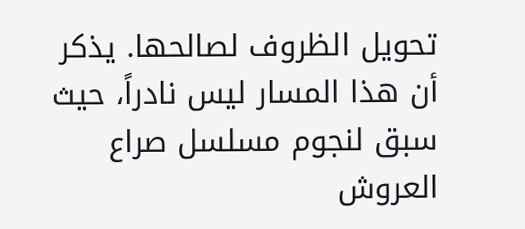تحويل الظروف لصالحها. يذكر أن هذا المسار ليس نادراً، حيث سبق لنجوم مسلسل صراع العروش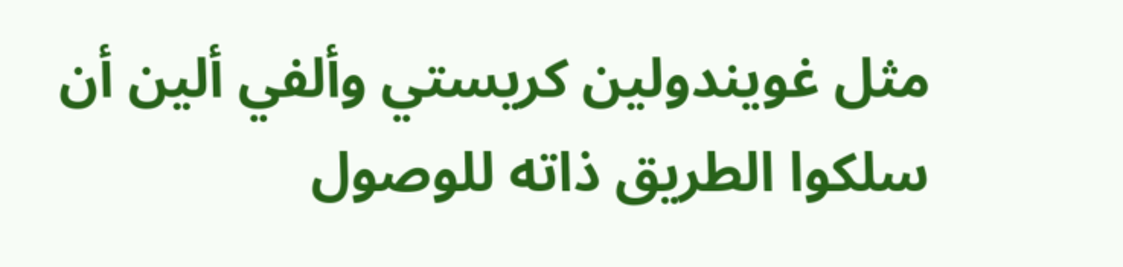مثل غويندولين كريستي وألفي ألين أن سلكوا الطريق ذاته للوصول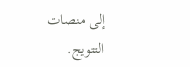إلى منصات التتويج.